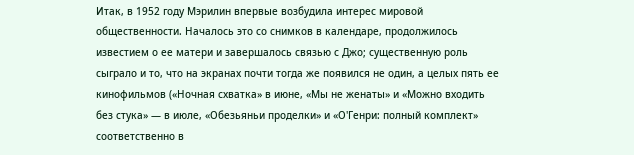Итак, в 1952 году Мэрилин впервые возбудила интерес мировой общественности. Началось это со снимков в календаре, продолжилось известием о ее матери и завершалось связью с Джо; существенную роль сыграло и то, что на экранах почти тогда же появился не один, а целых пять ее кинофильмов («Ночная схватка» в июне, «Мы не женаты» и «Можно входить без стука» — в июле, «Обезьяньи проделки» и «О'Генри: полный комплект» соответственно в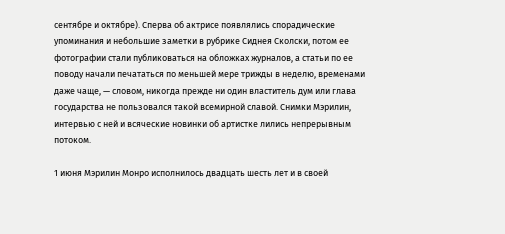сентябре и октябре). Сперва об актрисе появлялись спорадические упоминания и небольшие заметки в рубрике Сиднея Сколски, потом ее фотографии стали публиковаться на обложках журналов, а статьи по ее поводу начали печататься по меньшей мере трижды в неделю, временами даже чаще, — словом, никогда прежде ни один властитель дум или глава государства не пользовался такой всемирной славой. Снимки Мэрилин, интервью с ней и всяческие новинки об артистке лились непрерывным потоком.

1 июня Мэрилин Монро исполнилось двадцать шесть лет и в своей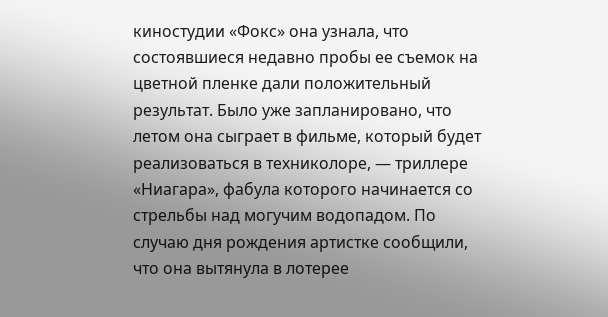киностудии «Фокс» она узнала, что состоявшиеся недавно пробы ее съемок на цветной пленке дали положительный результат. Было уже запланировано, что летом она сыграет в фильме, который будет реализоваться в техниколоре, — триллере «Ниагара», фабула которого начинается со стрельбы над могучим водопадом. По случаю дня рождения артистке сообщили, что она вытянула в лотерее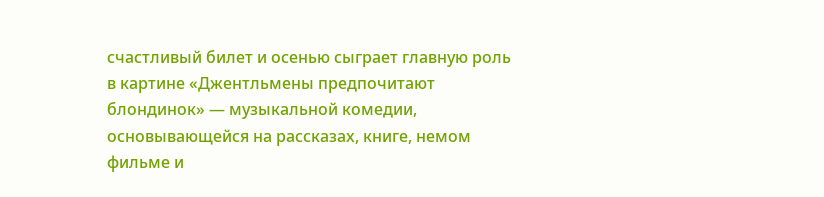счастливый билет и осенью сыграет главную роль в картине «Джентльмены предпочитают блондинок» — музыкальной комедии, основывающейся на рассказах, книге, немом фильме и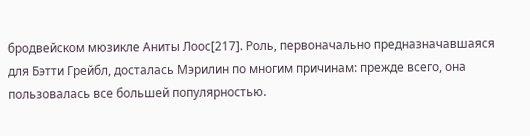бродвейском мюзикле Аниты Лоос[217]. Роль, первоначально предназначавшаяся для Бэтти Грейбл, досталась Мэрилин по многим причинам: прежде всего, она пользовалась все большей популярностью.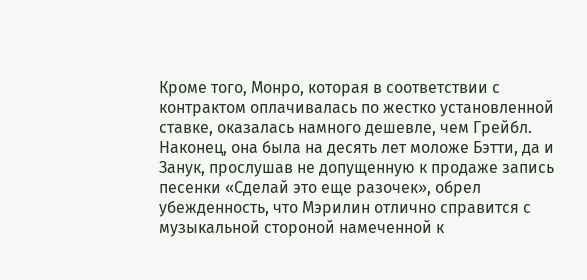Кроме того, Монро, которая в соответствии с контрактом оплачивалась по жестко установленной ставке, оказалась намного дешевле, чем Грейбл. Наконец, она была на десять лет моложе Бэтти, да и Занук, прослушав не допущенную к продаже запись песенки «Сделай это еще разочек», обрел убежденность, что Мэрилин отлично справится с музыкальной стороной намеченной к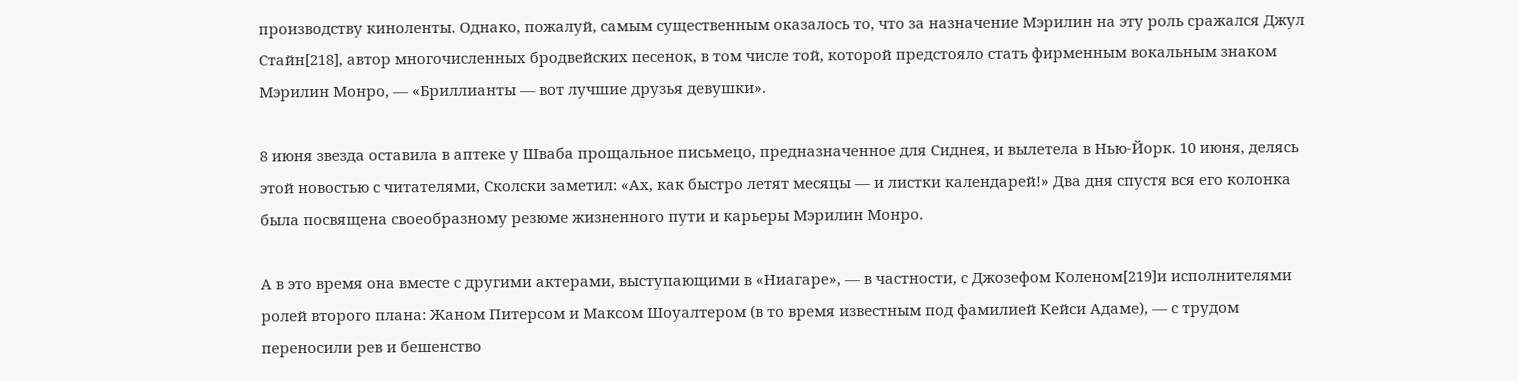производству киноленты. Однако, пожалуй, самым существенным оказалось то, что за назначение Мэрилин на эту роль сражался Джул Стайн[218], автор многочисленных бродвейских песенок, в том числе той, которой предстояло стать фирменным вокальным знаком Мэрилин Монро, — «Бриллианты — вот лучшие друзья девушки».

8 июня звезда оставила в аптеке у Шваба прощальное письмецо, предназначенное для Сиднея, и вылетела в Нью-Йорк. 10 июня, делясь этой новостью с читателями, Сколски заметил: «Ах, как быстро летят месяцы — и листки календарей!» Два дня спустя вся его колонка была посвящена своеобразному резюме жизненного пути и карьеры Мэрилин Монро.

А в это время она вместе с другими актерами, выступающими в «Ниагаре», — в частности, с Джозефом Коленом[219]и исполнителями ролей второго плана: Жаном Питерсом и Максом Шоуалтером (в то время известным под фамилией Кейси Адаме), — с трудом переносили рев и бешенство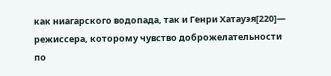как ниагарского водопада, так и Генри Хатауэя[220]— режиссера, которому чувство доброжелательности по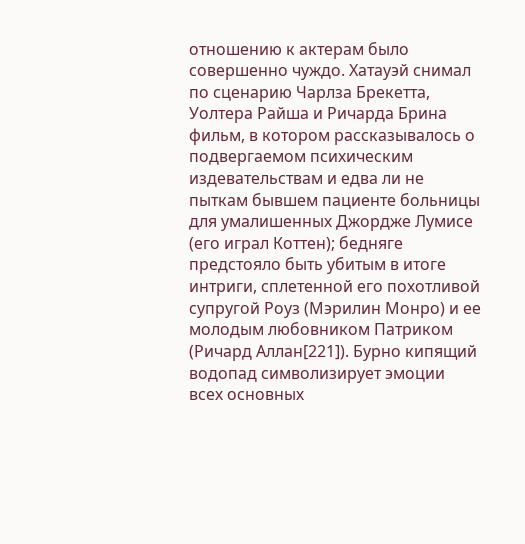отношению к актерам было совершенно чуждо. Хатауэй снимал по сценарию Чарлза Брекетта, Уолтера Райша и Ричарда Брина фильм, в котором рассказывалось о подвергаемом психическим издевательствам и едва ли не пыткам бывшем пациенте больницы для умалишенных Джордже Лумисе (его играл Коттен); бедняге предстояло быть убитым в итоге интриги, сплетенной его похотливой супругой Роуз (Мэрилин Монро) и ее молодым любовником Патриком (Ричард Аллан[221]). Бурно кипящий водопад символизирует эмоции всех основных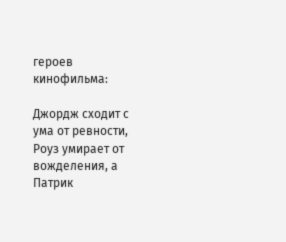героев кинофильма:

Джордж сходит с ума от ревности, Роуз умирает от вожделения, а Патрик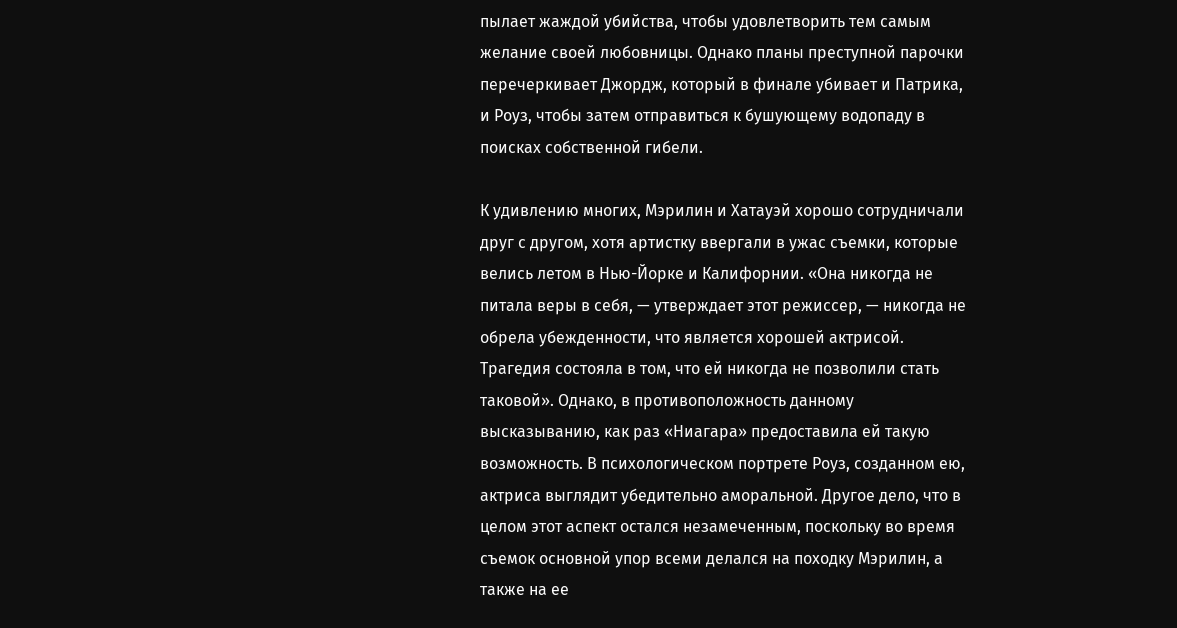пылает жаждой убийства, чтобы удовлетворить тем самым желание своей любовницы. Однако планы преступной парочки перечеркивает Джордж, который в финале убивает и Патрика, и Роуз, чтобы затем отправиться к бушующему водопаду в поисках собственной гибели.

К удивлению многих, Мэрилин и Хатауэй хорошо сотрудничали друг с другом, хотя артистку ввергали в ужас съемки, которые велись летом в Нью-Йорке и Калифорнии. «Она никогда не питала веры в себя, — утверждает этот режиссер, — никогда не обрела убежденности, что является хорошей актрисой. Трагедия состояла в том, что ей никогда не позволили стать таковой». Однако, в противоположность данному высказыванию, как раз «Ниагара» предоставила ей такую возможность. В психологическом портрете Роуз, созданном ею, актриса выглядит убедительно аморальной. Другое дело, что в целом этот аспект остался незамеченным, поскольку во время съемок основной упор всеми делался на походку Мэрилин, а также на ее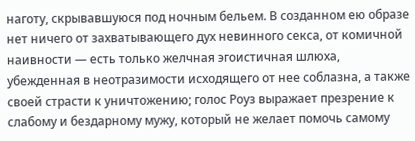наготу, скрывавшуюся под ночным бельем. В созданном ею образе нет ничего от захватывающего дух невинного секса, от комичной наивности — есть только желчная эгоистичная шлюха, убежденная в неотразимости исходящего от нее соблазна, а также своей страсти к уничтожению; голос Роуз выражает презрение к слабому и бездарному мужу, который не желает помочь самому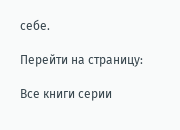себе.

Перейти на страницу:

Все книги серии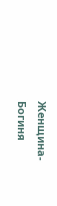Женщина-Богиня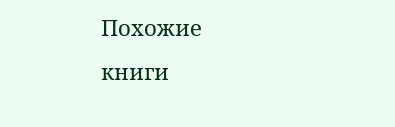Похожие книги